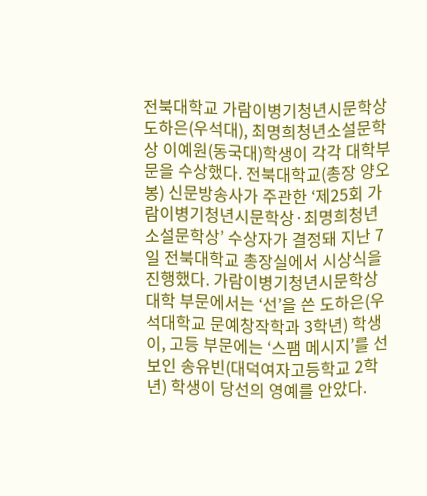전북대학교 가람이병기청년시문학상 도하은(우석대), 최명희청년소설문학상 이예원(동국대)학생이 각각 대학부문을 수상했다. 전북대학교(총장 양오봉) 신문방송사가 주관한 ‘제25회 가람이병기청년시문학상·최명희청년소설문학상’ 수상자가 결정돼 지난 7일 전북대학교 총장실에서 시상식을 진행했다. 가람이병기청년시문학상 대학 부문에서는 ‘선’을 쓴 도하은(우석대학교 문예창작학과 3학년) 학생이, 고등 부문에는 ‘스팸 메시지’를 선보인 송유빈(대덕여자고등학교 2학년) 학생이 당선의 영예를 안았다.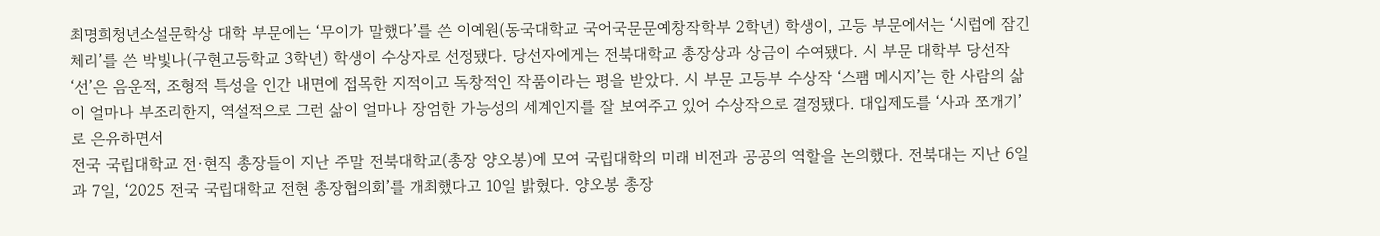최명희청년소설문학상 대학 부문에는 ‘무이가 말했다’를 쓴 이예원(동국대학교 국어국문문예창작학부 2학년) 학생이, 고등 부문에서는 ‘시럽에 잠긴 체리’를 쓴 박빛나(구현고등학교 3학년) 학생이 수상자로 선정됐다. 당선자에게는 전북대학교 총장상과 상금이 수여됐다. 시 부문 대학부 당선작 ‘선’은 음운적, 조형적 특성을 인간 내면에 접목한 지적이고 독창적인 작품이라는 평을 받았다. 시 부문 고등부 수상작 ‘스팸 메시지’는 한 사람의 삶이 얼마나 부조리한지, 역설적으로 그런 삶이 얼마나 장엄한 가능성의 세계인지를 잘 보여주고 있어 수상작으로 결정됐다. 대입제도를 ‘사과 쪼개기’로 은유하면서
전국 국립대학교 전·현직 총장들이 지난 주말 전북대학교(총장 양오봉)에 모여 국립대학의 미래 비전과 공공의 역할을 논의했다. 전북대는 지난 6일과 7일, ‘2025 전국 국립대학교 전현 총장협의회’를 개최했다고 10일 밝혔다. 양오봉 총장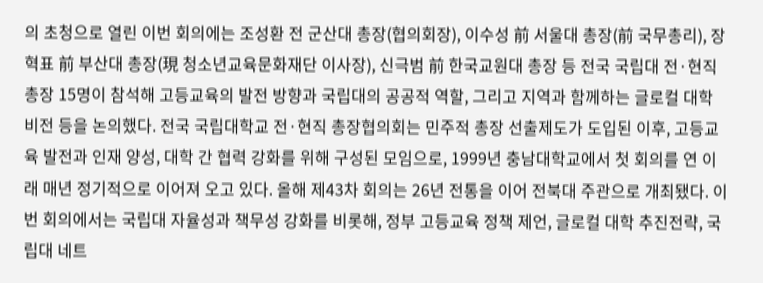의 초청으로 열린 이번 회의에는 조성환 전 군산대 총장(협의회장), 이수성 前 서울대 총장(前 국무총리), 장혁표 前 부산대 총장(現 청소년교육문화재단 이사장), 신극범 前 한국교원대 총장 등 전국 국립대 전·현직 총장 15명이 참석해 고등교육의 발전 방향과 국립대의 공공적 역할, 그리고 지역과 함께하는 글로컬 대학 비전 등을 논의했다. 전국 국립대학교 전·현직 총장협의회는 민주적 총장 선출제도가 도입된 이후, 고등교육 발전과 인재 양성, 대학 간 협력 강화를 위해 구성된 모임으로, 1999년 충남대학교에서 첫 회의를 연 이래 매년 정기적으로 이어져 오고 있다. 올해 제43차 회의는 26년 전통을 이어 전북대 주관으로 개최됐다. 이번 회의에서는 국립대 자율성과 책무성 강화를 비롯해, 정부 고등교육 정책 제언, 글로컬 대학 추진전략, 국립대 네트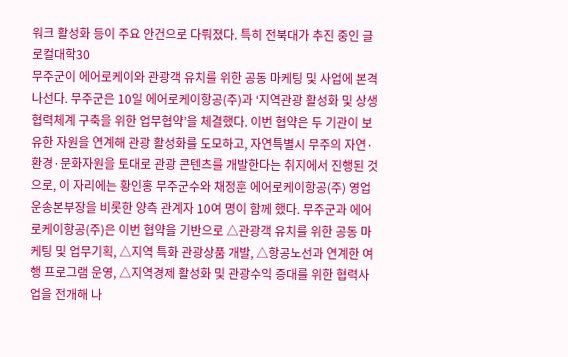워크 활성화 등이 주요 안건으로 다뤄졌다. 특히 전북대가 추진 중인 글로컬대학30
무주군이 에어로케이와 관광객 유치를 위한 공동 마케팅 및 사업에 본격 나선다. 무주군은 10일 에어로케이항공(주)과 ‘지역관광 활성화 및 상생 협력체계 구축을 위한 업무협약’을 체결했다. 이번 협약은 두 기관이 보유한 자원을 연계해 관광 활성화를 도모하고, 자연특별시 무주의 자연·환경·문화자원을 토대로 관광 콘텐츠를 개발한다는 취지에서 진행된 것으로, 이 자리에는 황인홍 무주군수와 채정훈 에어로케이항공(주) 영업운송본부장을 비롯한 양측 관계자 10여 명이 함께 했다. 무주군과 에어로케이항공(주)은 이번 협약을 기반으로 △관광객 유치를 위한 공동 마케팅 및 업무기획, △지역 특화 관광상품 개발, △항공노선과 연계한 여행 프로그램 운영, △지역경제 활성화 및 관광수익 증대를 위한 협력사업을 전개해 나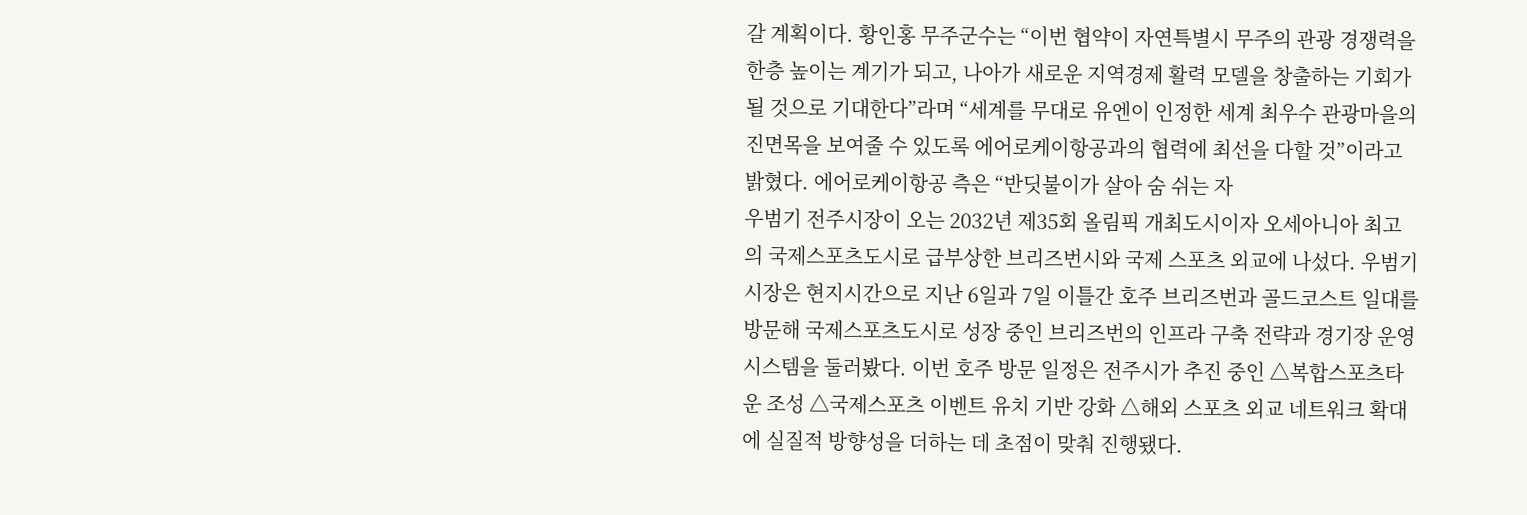갈 계획이다. 황인홍 무주군수는 “이번 협약이 자연특별시 무주의 관광 경쟁력을 한층 높이는 계기가 되고, 나아가 새로운 지역경제 활력 모델을 창출하는 기회가 될 것으로 기대한다”라며 “세계를 무대로 유엔이 인정한 세계 최우수 관광마을의 진면목을 보여줄 수 있도록 에어로케이항공과의 협력에 최선을 다할 것”이라고 밝혔다. 에어로케이항공 측은 “반딧불이가 살아 숨 쉬는 자
우범기 전주시장이 오는 2032년 제35회 올림픽 개최도시이자 오세아니아 최고의 국제스포츠도시로 급부상한 브리즈번시와 국제 스포츠 외교에 나섰다. 우범기 시장은 현지시간으로 지난 6일과 7일 이틀간 호주 브리즈번과 골드코스트 일대를 방문해 국제스포츠도시로 성장 중인 브리즈번의 인프라 구축 전략과 경기장 운영 시스템을 둘러봤다. 이번 호주 방문 일정은 전주시가 추진 중인 △복합스포츠타운 조성 △국제스포츠 이벤트 유치 기반 강화 △해외 스포츠 외교 네트워크 확대에 실질적 방향성을 더하는 데 초점이 맞춰 진행됐다.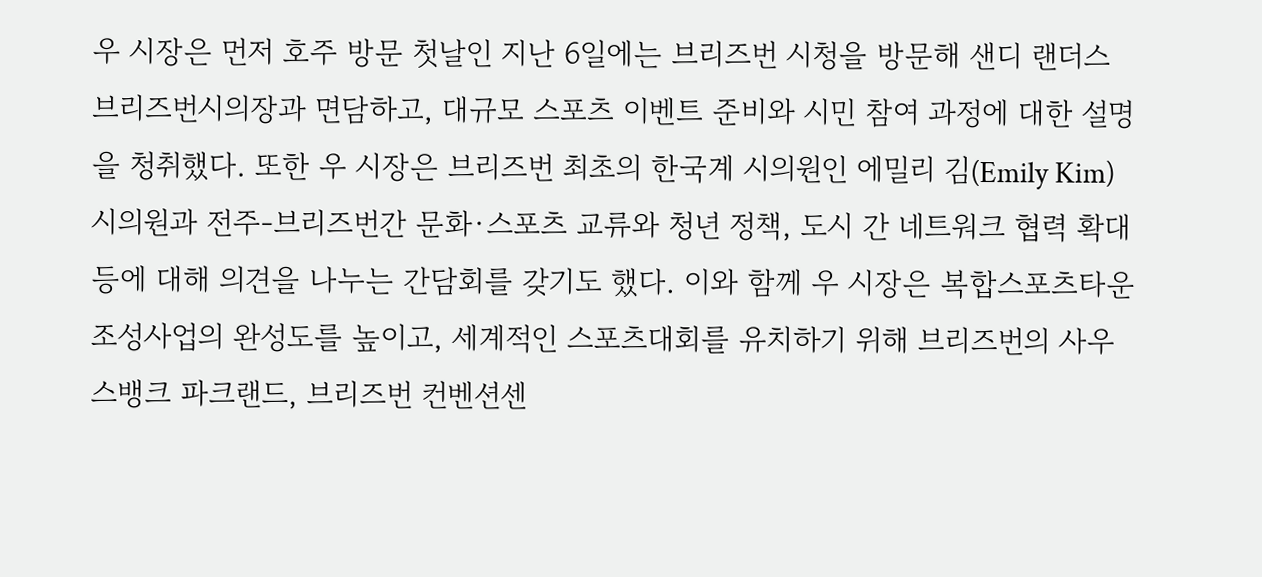우 시장은 먼저 호주 방문 첫날인 지난 6일에는 브리즈번 시청을 방문해 샌디 랜더스 브리즈번시의장과 면담하고, 대규모 스포츠 이벤트 준비와 시민 참여 과정에 대한 설명을 청취했다. 또한 우 시장은 브리즈번 최초의 한국계 시의원인 에밀리 김(Emily Kim) 시의원과 전주-브리즈번간 문화·스포츠 교류와 청년 정책, 도시 간 네트워크 협력 확대 등에 대해 의견을 나누는 간담회를 갖기도 했다. 이와 함께 우 시장은 복합스포츠타운 조성사업의 완성도를 높이고, 세계적인 스포츠대회를 유치하기 위해 브리즈번의 사우스뱅크 파크랜드, 브리즈번 컨벤션센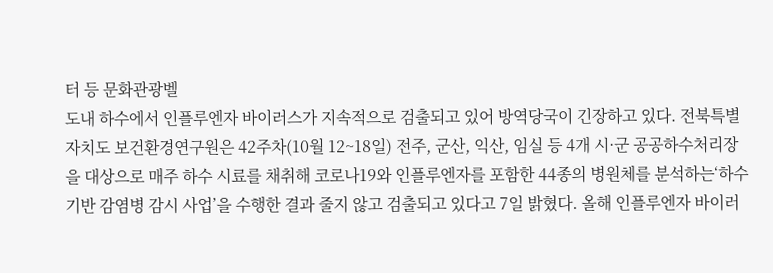터 등 문화관광벨
도내 하수에서 인플루엔자 바이러스가 지속적으로 검출되고 있어 방역당국이 긴장하고 있다. 전북특별자치도 보건환경연구원은 42주차(10월 12~18일) 전주, 군산, 익산, 임실 등 4개 시·군 공공하수처리장을 대상으로 매주 하수 시료를 채취해 코로나19와 인플루엔자를 포함한 44종의 병원체를 분석하는‘하수 기반 감염병 감시 사업’을 수행한 결과 줄지 않고 검출되고 있다고 7일 밝혔다. 올해 인플루엔자 바이러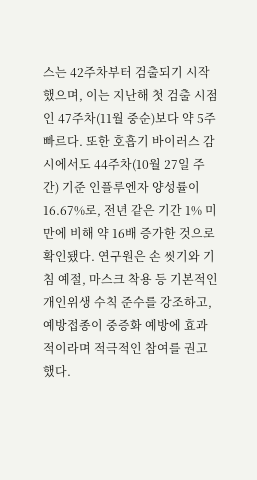스는 42주차부터 검출되기 시작했으며, 이는 지난해 첫 검출 시점인 47주차(11월 중순)보다 약 5주 빠르다. 또한 호흡기 바이러스 감시에서도 44주차(10월 27일 주간) 기준 인플루엔자 양성률이 16.67%로, 전년 같은 기간 1% 미만에 비해 약 16배 증가한 것으로 확인됐다. 연구원은 손 씻기와 기침 예절, 마스크 착용 등 기본적인 개인위생 수칙 준수를 강조하고, 예방접종이 중증화 예방에 효과적이라며 적극적인 참여를 권고했다.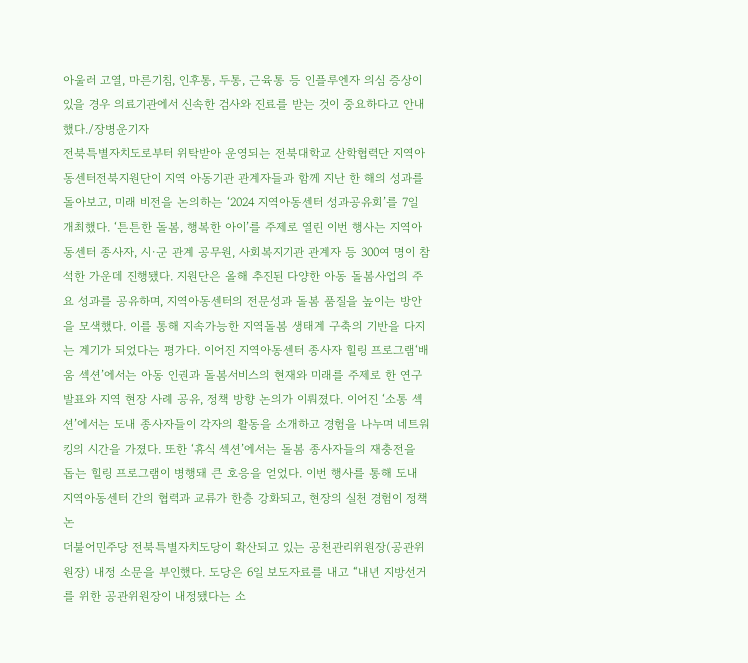아울러 고열, 마른기침, 인후통, 두통, 근육통 등 인플루엔자 의심 증상이 있을 경우 의료기관에서 신속한 검사와 진료를 받는 것이 중요하다고 안내했다./장병운기자
전북특별자치도로부터 위탁받아 운영되는 전북대학교 산학협력단 지역아동센터전북지원단이 지역 아동기관 관계자들과 함께 지난 한 해의 성과를 돌아보고, 미래 비전을 논의하는 ‘2024 지역아동센터 성과공유회’를 7일 개최했다. ‘튼튼한 돌봄, 행복한 아이’를 주제로 열린 이번 행사는 지역아동센터 종사자, 시·군 관계 공무원, 사회복지기관 관계자 등 300여 명이 참석한 가운데 진행됐다. 지원단은 올해 추진된 다양한 아동 돌봄사업의 주요 성과를 공유하며, 지역아동센터의 전문성과 돌봄 품질을 높이는 방안을 모색했다. 이를 통해 지속가능한 지역돌봄 생태계 구축의 기반을 다지는 계기가 되었다는 평가다. 이어진 지역아동센터 종사자 힐링 프로그램‘배움 섹션’에서는 아동 인권과 돌봄서비스의 현재와 미래를 주제로 한 연구 발표와 지역 현장 사례 공유, 정책 방향 논의가 이뤄졌다. 이어진 ‘소통 섹션’에서는 도내 종사자들이 각자의 활동을 소개하고 경험을 나누며 네트워킹의 시간을 가졌다. 또한 ‘휴식 섹션’에서는 돌봄 종사자들의 재충전을 돕는 힐링 프로그램이 병행돼 큰 호응을 얻었다. 이번 행사를 통해 도내 지역아동센터 간의 협력과 교류가 한층 강화되고, 현장의 실천 경험이 정책 논
더불어민주당 전북특별자치도당이 확산되고 있는 공천관리위원장(공관위원장) 내정 소문을 부인했다. 도당은 6일 보도자료를 내고 “내년 지방선거를 위한 공관위원장이 내정됐다는 소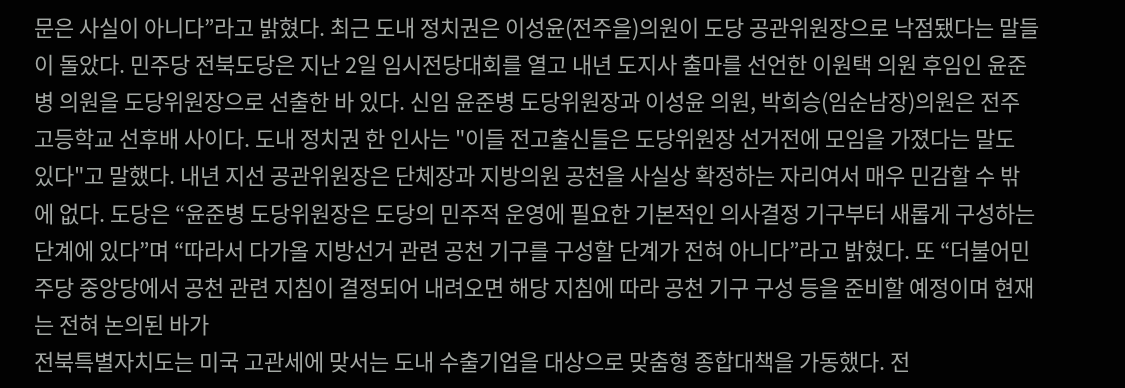문은 사실이 아니다”라고 밝혔다. 최근 도내 정치권은 이성윤(전주을)의원이 도당 공관위원장으로 낙점됐다는 말들이 돌았다. 민주당 전북도당은 지난 2일 임시전당대회를 열고 내년 도지사 출마를 선언한 이원택 의원 후임인 윤준병 의원을 도당위원장으로 선출한 바 있다. 신임 윤준병 도당위원장과 이성윤 의원, 박희승(임순남장)의원은 전주고등학교 선후배 사이다. 도내 정치권 한 인사는 "이들 전고출신들은 도당위원장 선거전에 모임을 가졌다는 말도 있다"고 말했다. 내년 지선 공관위원장은 단체장과 지방의원 공천을 사실상 확정하는 자리여서 매우 민감할 수 밖에 없다. 도당은 “윤준병 도당위원장은 도당의 민주적 운영에 필요한 기본적인 의사결정 기구부터 새롭게 구성하는 단계에 있다”며 “따라서 다가올 지방선거 관련 공천 기구를 구성할 단계가 전혀 아니다”라고 밝혔다. 또 “더불어민주당 중앙당에서 공천 관련 지침이 결정되어 내려오면 해당 지침에 따라 공천 기구 구성 등을 준비할 예정이며 현재는 전혀 논의된 바가
전북특별자치도는 미국 고관세에 맞서는 도내 수출기업을 대상으로 맞춤형 종합대책을 가동했다. 전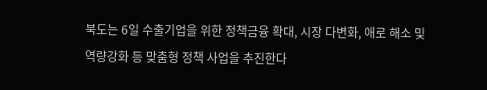북도는 6일 수출기업을 위한 정책금융 확대, 시장 다변화, 애로 해소 및 역량강화 등 맞춤형 정책 사업을 추진한다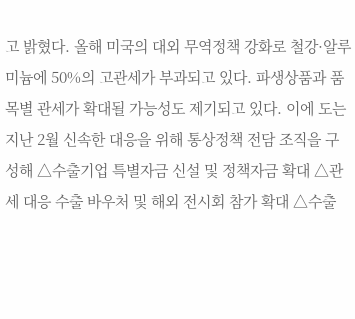고 밝혔다. 올해 미국의 대외 무역정책 강화로 철강·알루미늄에 50%의 고관세가 부과되고 있다. 파생상품과 품목별 관세가 확대될 가능성도 제기되고 있다. 이에 도는 지난 2월 신속한 대응을 위해 통상정책 전담 조직을 구성해 △수출기업 특별자금 신설 및 정책자금 확대 △관세 대응 수출 바우처 및 해외 전시회 참가 확대 △수출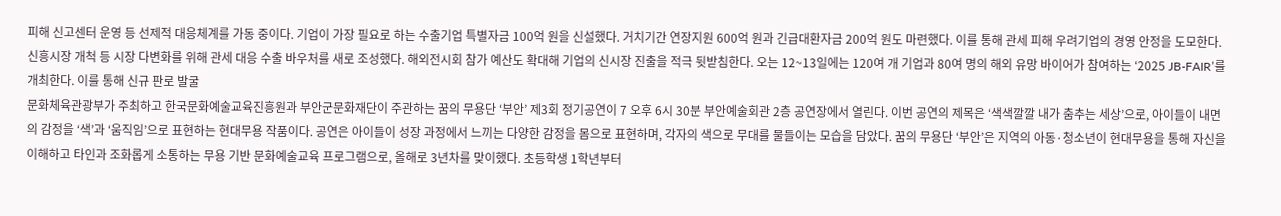피해 신고센터 운영 등 선제적 대응체계를 가동 중이다. 기업이 가장 필요로 하는 수출기업 특별자금 100억 원을 신설했다. 거치기간 연장지원 600억 원과 긴급대환자금 200억 원도 마련했다. 이를 통해 관세 피해 우려기업의 경영 안정을 도모한다. 신흥시장 개척 등 시장 다변화를 위해 관세 대응 수출 바우처를 새로 조성했다. 해외전시회 참가 예산도 확대해 기업의 신시장 진출을 적극 뒷받침한다. 오는 12~13일에는 120여 개 기업과 80여 명의 해외 유망 바이어가 참여하는 ‘2025 JB-FAIR’를 개최한다. 이를 통해 신규 판로 발굴
문화체육관광부가 주최하고 한국문화예술교육진흥원과 부안군문화재단이 주관하는 꿈의 무용단 ‘부안’ 제3회 정기공연이 7 오후 6시 30분 부안예술회관 2층 공연장에서 열린다. 이번 공연의 제목은 ‘색색깔깔 내가 춤추는 세상’으로, 아이들이 내면의 감정을 ‘색’과 ‘움직임’으로 표현하는 현대무용 작품이다. 공연은 아이들이 성장 과정에서 느끼는 다양한 감정을 몸으로 표현하며, 각자의 색으로 무대를 물들이는 모습을 담았다. 꿈의 무용단 ‘부안’은 지역의 아동·청소년이 현대무용을 통해 자신을 이해하고 타인과 조화롭게 소통하는 무용 기반 문화예술교육 프로그램으로, 올해로 3년차를 맞이했다. 초등학생 1학년부터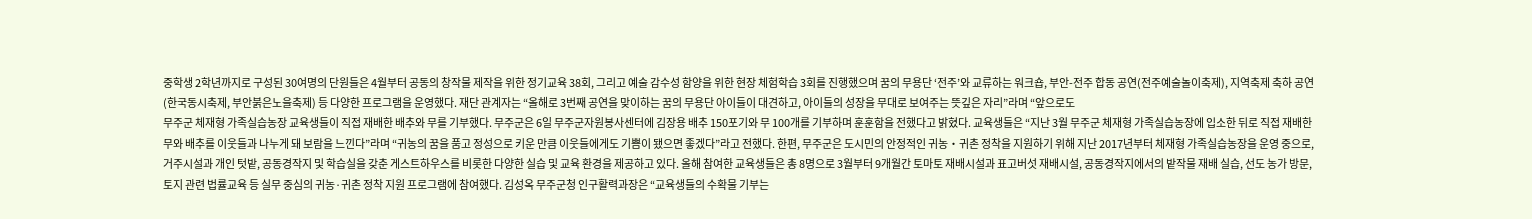중학생 2학년까지로 구성된 30여명의 단원들은 4월부터 공동의 창작물 제작을 위한 정기교육 38회, 그리고 예술 감수성 함양을 위한 현장 체험학습 3회를 진행했으며 꿈의 무용단 ‘전주’와 교류하는 워크숍, 부안-전주 합동 공연(전주예술놀이축제), 지역축제 축하 공연(한국동시축제, 부안붉은노을축제) 등 다양한 프로그램을 운영했다. 재단 관계자는 “올해로 3번째 공연을 맞이하는 꿈의 무용단 아이들이 대견하고, 아이들의 성장을 무대로 보여주는 뜻깊은 자리”라며 “앞으로도
무주군 체재형 가족실습농장 교육생들이 직접 재배한 배추와 무를 기부했다. 무주군은 6일 무주군자원봉사센터에 김장용 배추 150포기와 무 100개를 기부하며 훈훈함을 전했다고 밝혔다. 교육생들은 “지난 3월 무주군 체재형 가족실습농장에 입소한 뒤로 직접 재배한 무와 배추를 이웃들과 나누게 돼 보람을 느낀다”라며 “귀농의 꿈을 품고 정성으로 키운 만큼 이웃들에게도 기쁨이 됐으면 좋겠다”라고 전했다. 한편, 무주군은 도시민의 안정적인 귀농‧귀촌 정착을 지원하기 위해 지난 2017년부터 체재형 가족실습농장을 운영 중으로, 거주시설과 개인 텃밭, 공동경작지 및 학습실을 갖춘 게스트하우스를 비롯한 다양한 실습 및 교육 환경을 제공하고 있다. 올해 참여한 교육생들은 총 8명으로 3월부터 9개월간 토마토 재배시설과 표고버섯 재배시설, 공동경작지에서의 밭작물 재배 실습, 선도 농가 방문, 토지 관련 법률교육 등 실무 중심의 귀농·귀촌 정착 지원 프로그램에 참여했다. 김성옥 무주군청 인구활력과장은 “교육생들의 수확물 기부는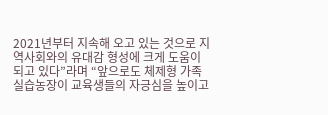2021년부터 지속해 오고 있는 것으로 지역사회와의 유대감 형성에 크게 도움이 되고 있다”라며 “앞으로도 체제형 가족실습농장이 교육생들의 자긍심을 높이고